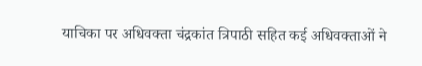याचिका पर अधिवक्ता चंद्रकांत त्रिपाठी सहित कई अधिवक्ताओं ने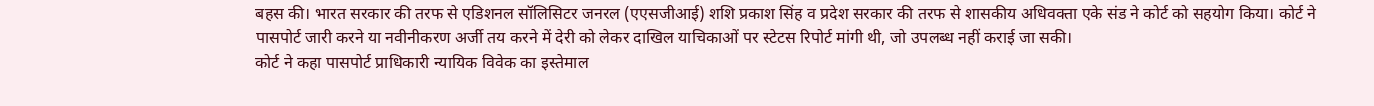बहस की। भारत सरकार की तरफ से एडिशनल सॉलिसिटर जनरल (एएसजीआई) शशि प्रकाश सिंह व प्रदेश सरकार की तरफ से शासकीय अधिवक्ता एके संड ने कोर्ट को सहयोग किया। कोर्ट ने पासपोर्ट जारी करने या नवीनीकरण अर्जी तय करने में देरी को लेकर दाखिल याचिकाओं पर स्टेटस रिपोर्ट मांगी थी, जो उपलब्ध नहीं कराई जा सकी।
कोर्ट ने कहा पासपोर्ट प्राधिकारी न्यायिक विवेक का इस्तेमाल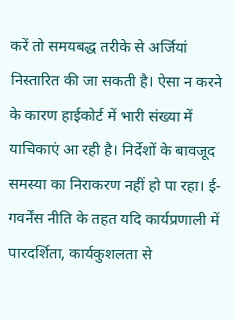करें तो समयबद्ध तरीके से अर्जियां निस्तारित की जा सकती है। ऐसा न करने के कारण हाईकोर्ट में भारी संख्या में याचिकाएं आ रही है। निर्देशों के बावजूद समस्या का निराकरण नहीं हो पा रहा। ई-गवर्नेंस नीति के तहत यदि कार्यप्रणाली में पारदर्शिता, कार्यकुशलता से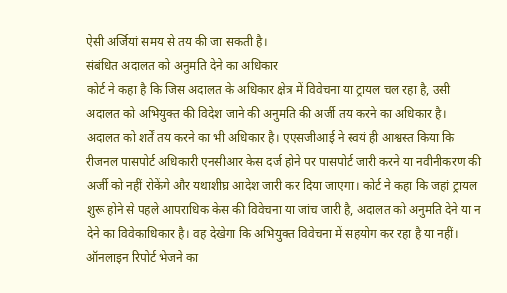ऐसी अर्जियां समय से तय की जा सकती है।
संबंधित अदालत को अनुमति देने का अधिकार
कोर्ट ने कहा है कि जिस अदालत के अधिकार क्षेत्र में विवेचना या ट्रायल चल रहा है, उसी अदालत को अभियुक्त की विदेश जाने की अनुमति की अर्जी तय करने का अधिकार है। अदालत को शर्तें तय करने का भी अधिकार है। एएसजीआई ने स्वयं ही आश्वस्त किया कि रीजनल पासपोर्ट अधिकारी एनसीआर केस दर्ज होने पर पासपोर्ट जारी करने या नवीनीकरण की अर्जी को नहीं रोकेंगे और यथाशीघ्र आदेश जारी कर दिया जाएगा। कोर्ट ने कहा कि जहां ट्रायल शुरू होने से पहले आपराधिक केस की विवेचना या जांच जारी है, अदालत को अनुमति देने या न देने का विवेकाधिकार है। वह देखेगा कि अभियुक्त विवेचना में सहयोग कर रहा है या नहीं।
ऑनलाइन रिपोर्ट भेजने का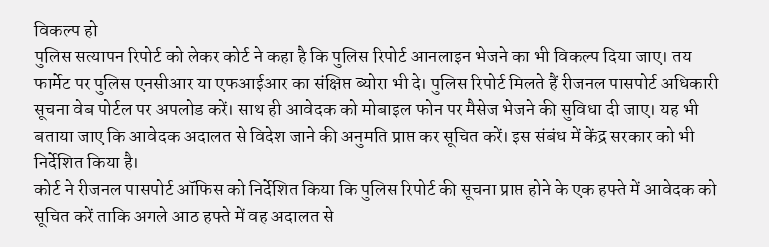विकल्प हो
पुलिस सत्यापन रिपोर्ट को लेकर कोर्ट ने कहा है कि पुलिस रिपोर्ट आनलाइन भेजने का भी विकल्प दिया जाए। तय फार्मेट पर पुलिस एनसीआर या एफआईआर का संक्षिप्त ब्योरा भी दे। पुलिस रिपोर्ट मिलते हैं रीजनल पासपोर्ट अधिकारी सूचना वेब पोर्टल पर अपलोड करें। साथ ही आवेदक को मोबाइल फोन पर मैसेज भेजने की सुविधा दी जाए। यह भी बताया जाए कि आवेदक अदालत से विदेश जाने की अनुमति प्राप्त कर सूचित करें। इस संबंध में केंद्र सरकार को भी निर्देशित किया है।
कोर्ट ने रीजनल पासपोर्ट ऑफिस को निर्देशित किया कि पुलिस रिपोर्ट की सूचना प्राप्त होने के एक हफ्ते में आवेदक को सूचित करें ताकि अगले आठ हफ्ते में वह अदालत से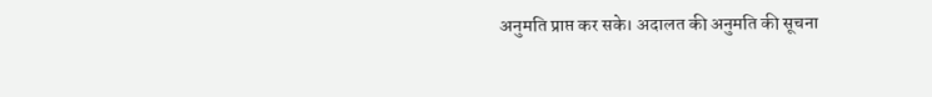अनुमति प्राप्त कर सके। अदालत की अनुमति की सूचना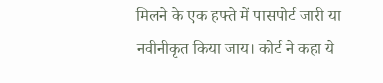मिलने के एक हफ्ते में पासपोर्ट जारी या नवीनीकृत किया जाय। कोर्ट ने कहा ये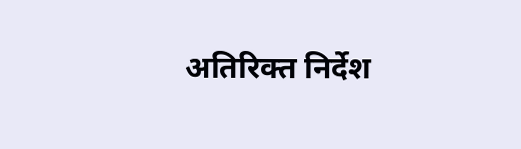अतिरिक्त निर्देश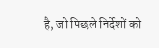है, जो पिछले निर्देशों को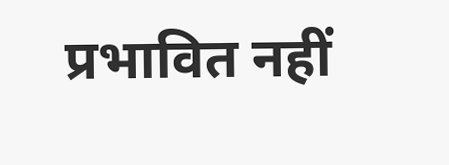प्रभावित नहीं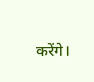करेंगे।